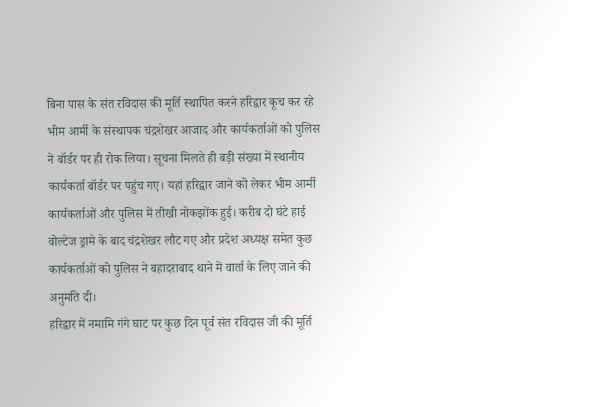बिना पास के संत रविदास की मूर्ति स्थापित करने हरिद्वार कूच कर रहे भीम आर्मी के संस्थापक चंद्रशेखर आजाद और कार्यकर्ताओं को पुलिस ने बॉर्डर पर ही रोक लिया। सूचना मिलते ही बड़ी संख्या में स्थानीय कार्यकर्ता बॉर्डर पर पहुंच गए। यहां हरिद्वार जाने को लेकर भीम आर्मी कार्यकर्ताओं और पुलिस में तीखी नोकझोंक हुई। करीब दो घंटे हाई वोल्टेज ड्रामे के बाद चंद्रशेखर लौट गए और प्रदेश अध्यक्ष समेत कुछ कार्यकर्ताओं को पुलिस ने बहादराबाद थाने में वार्ता के लिए जाने की अनुमति दी।
हरिद्वार में नमामि गंगे घाट पर कुछ दिन पूर्व संत रविदास जी की मूर्ति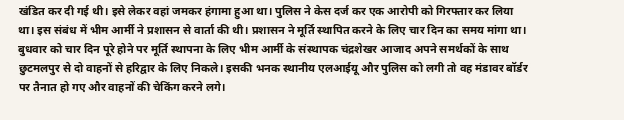खंडित कर दी गई थी। इसे लेकर वहां जमकर हंगामा हुआ था। पुलिस ने केस दर्ज कर एक आरोपी को गिरफ्तार कर लिया था। इस संबंध में भीम आर्मी ने प्रशासन से वार्ता की थी। प्रशासन ने मूर्ति स्थापित करने के लिए चार दिन का समय मांगा था। बुधवार को चार दिन पूरे होने पर मूर्ति स्थापना के लिए भीम आर्मी के संस्थापक चंद्रशेखर आजाद अपने समर्थकों के साथ छुटमलपुर से दो वाहनों से हरिद्वार के लिए निकले। इसकी भनक स्थानीय एलआईयू और पुलिस को लगी तो वह मंडावर बॉर्डर पर तैनात हो गए और वाहनों की चेकिंग करने लगे।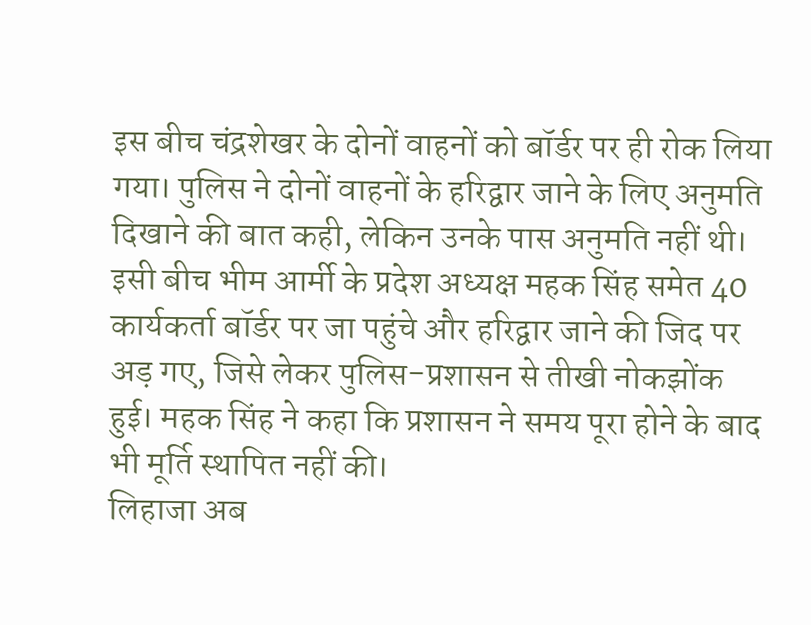इस बीच चंद्रशेखर के दोनों वाहनों को बॉर्डर पर ही रोक लिया गया। पुलिस ने दोनों वाहनों के हरिद्वार जाने के लिए अनुमति दिखाने की बात कही, लेकिन उनके पास अनुमति नहीं थी। इसी बीच भीम आर्मी के प्रदेश अध्यक्ष महक सिंह समेत 40 कार्यकर्ता बॉर्डर पर जा पहुंचे और हरिद्वार जाने की जिद पर अड़ गए, जिसे लेकर पुलिस-प्रशासन से तीखी नोकझोंक हुई। महक सिंह ने कहा कि प्रशासन ने समय पूरा होने के बाद भी मूर्ति स्थापित नहीं की।
लिहाजा अब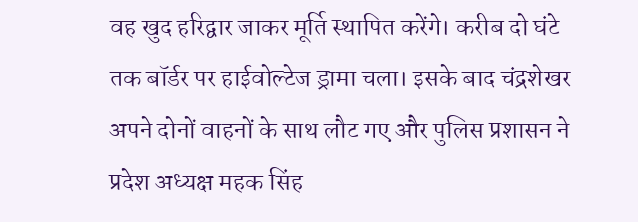वह खुद हरिद्वार जाकर मूर्ति स्थापित करेंगे। करीब दो घंटे तक बॉर्डर पर हाईवोल्टेज ड्रामा चला। इसके बाद चंद्रशेखर अपने दोनों वाहनों के साथ लौट गए और पुलिस प्रशासन ने प्रदेश अध्यक्ष महक सिंह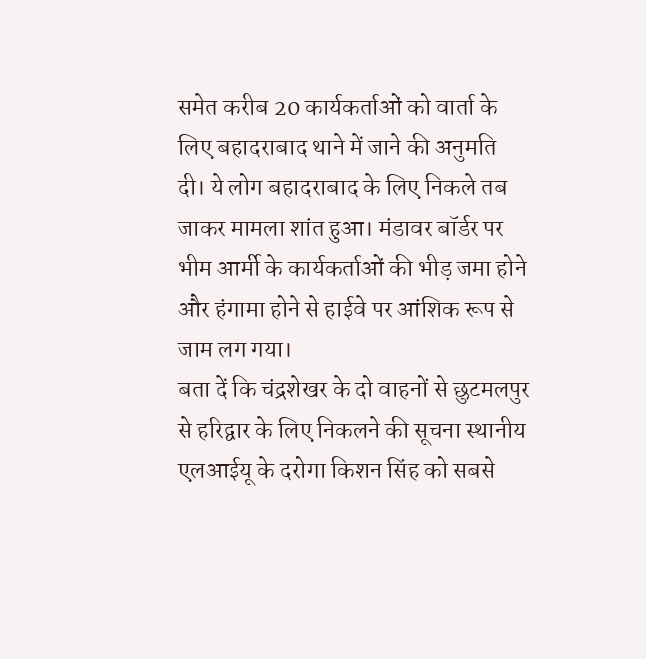समेत करीब 20 कार्यकर्ताओं को वार्ता के लिए बहादराबाद थाने में जाने की अनुमति दी। ये लोग बहादराबाद के लिए निकले तब जाकर मामला शांत हुआ। मंडावर बॉर्डर पर भीम आर्मी के कार्यकर्ताओं की भीड़ जमा होने और हंगामा होने से हाईवे पर आंशिक रूप से जाम लग गया।
बता दें कि चंद्रशेखर के दो वाहनों से छुटमलपुर से हरिद्वार के लिए निकलने की सूचना स्थानीय एलआईयू के दरोगा किशन सिंह को सबसे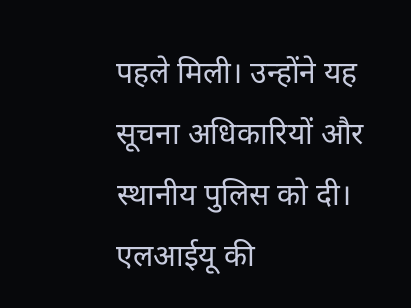पहले मिली। उन्होंने यह सूचना अधिकारियों और स्थानीय पुलिस को दी। एलआईयू की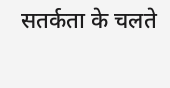सतर्कता के चलते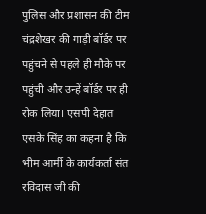पुलिस और प्रशासन की टीम चंद्रशेखर की गाड़ी बॉर्डर पर पहुंचने से पहले ही मौके पर पहुंची और उन्हें बॉर्डर पर ही रोक लिया। एसपी देहात एसके सिंह का कहना है कि भीम आर्मी के कार्यकर्ता संत रविदास जी की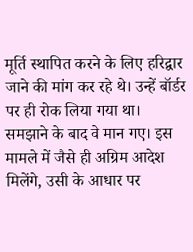मूर्ति स्थापित करने के लिए हरिद्वार जाने की मांग कर रहे थे। उन्हें बॉर्डर पर ही रोक लिया गया था। समझाने के बाद वे मान गए। इस मामले में जैसे ही अग्रिम आदेश मिलेंगे, उसी के आधार पर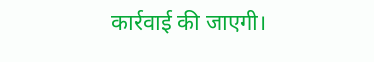कार्रवाई की जाएगी।